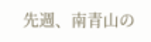先週、南青山の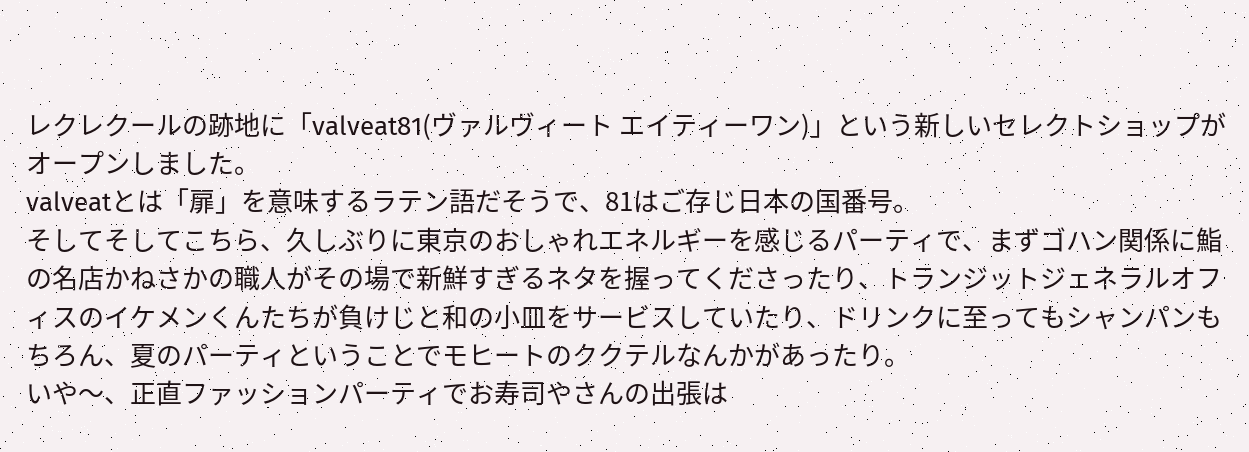レクレクールの跡地に「valveat81(ヴァルヴィート エイティーワン)」という新しいセレクトショップがオープンしました。
valveatとは「扉」を意味するラテン語だそうで、81はご存じ日本の国番号。
そしてそしてこちら、久しぶりに東京のおしゃれエネルギーを感じるパーティで、まずゴハン関係に鮨の名店かねさかの職人がその場で新鮮すぎるネタを握ってくださったり、トランジットジェネラルオフィスのイケメンくんたちが負けじと和の小皿をサービスしていたり、ドリンクに至ってもシャンパンもちろん、夏のパーティということでモヒートのククテルなんかがあったり。
いや〜、正直ファッションパーティでお寿司やさんの出張は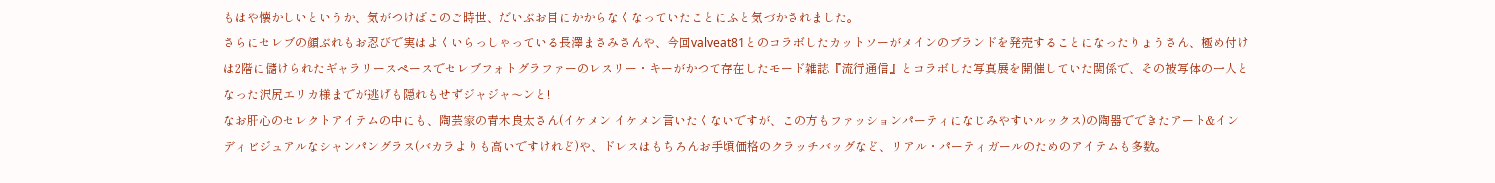もはや懐かしいというか、気がつけばこのご時世、だいぶお目にかからなくなっていたことにふと気づかされました。
さらにセレブの顔ぶれもお忍びで実はよくいらっしゃっている長澤まさみさんや、今回valveat81とのコラボしたカットソーがメインのブランドを発売することになったりょうさん、極め付けは2階に儲けられたギャラリースペースでセレブフォトグラファーのレスリー・キーがかつて存在したモード雑誌『流行通信』とコラボした写真展を開催していた関係で、その被写体の一人となった沢尻エリカ様までが逃げも隠れもせずジャジャ〜ンと!
なお肝心のセレクトアイテムの中にも、陶芸家の青木良太さん(イケメン イケメン言いたくないですが、この方もファッションパーティになじみやすいルックス)の陶器でできたアート&インディビジュアルなシャンパングラス(バカラよりも高いですけれど)や、ドレスはもちろんお手頃価格のクラッチバッグなど、リアル・パーティガールのためのアイテムも多数。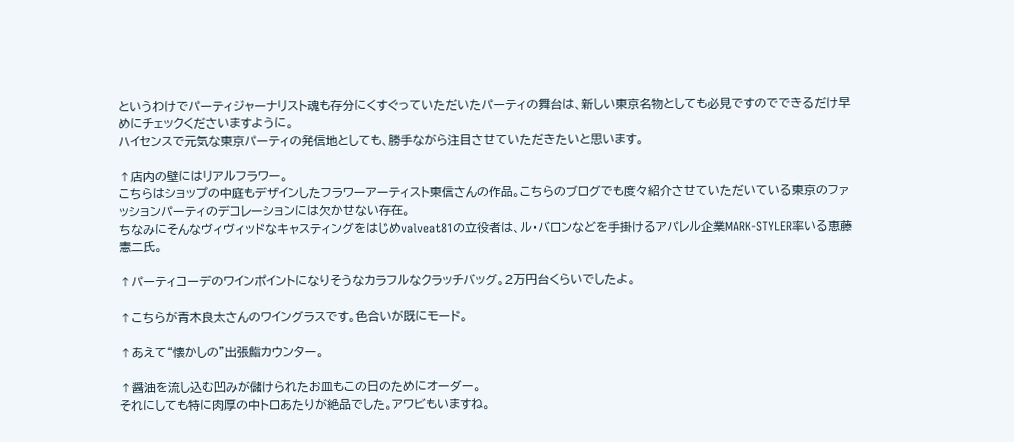というわけでパーティジャーナリスト魂も存分にくすぐっていただいたパーティの舞台は、新しい東京名物としても必見ですのでできるだけ早めにチェックくださいますように。
ハイセンスで元気な東京パーティの発信地としても、勝手ながら注目させていただきたいと思います。

↑店内の壁にはリアルフラワー。
こちらはショップの中庭もデザインしたフラワーアーティスト東信さんの作品。こちらのブログでも度々紹介させていただいている東京のファッションパーティのデコレーションには欠かせない存在。
ちなみにそんなヴィヴィッドなキャスティングをはじめvalveat81の立役者は、ル・バロンなどを手掛けるアパレル企業MARK-STYLER率いる恵藤憲二氏。

↑パーティコーデのワインポイントになりそうなカラフルなクラッチバッグ。2万円台くらいでしたよ。

↑こちらが青木良太さんのワイングラスです。色合いが既にモード。

↑あえて“懐かしの”出張鮨カウンター。

↑醤油を流し込む凹みが儲けられたお皿もこの日のためにオーダー。
それにしても特に肉厚の中トロあたりが絶品でした。アワビもいますね。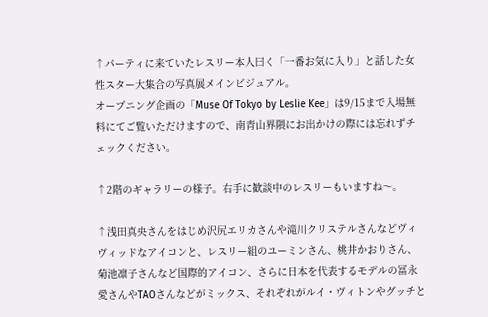↑パーティに来ていたレスリー本人曰く「一番お気に入り」と話した女性スター大集合の写真展メインビジュアル。
オープニング企画の「Muse Of Tokyo by Leslie Kee」は9/15まで入場無料にてご覧いただけますので、南青山界隈にお出かけの際には忘れずチェックください。

↑2階のギャラリーの様子。右手に歓談中のレスリーもいますね〜。

↑浅田真央さんをはじめ沢尻エリカさんや滝川クリステルさんなどヴィヴィッドなアイコンと、レスリー組のユーミンさん、桃井かおりさん、菊池凛子さんなど国際的アイコン、さらに日本を代表するモデルの冨永愛さんやTAOさんなどがミックス、それぞれがルイ・ヴィトンやグッチと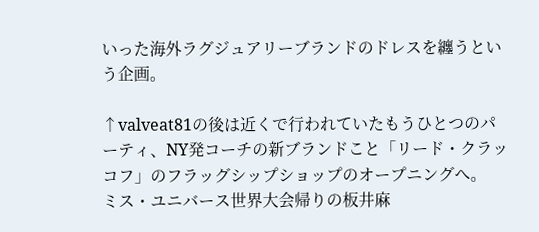いった海外ラグジュアリーブランドのドレスを纏うという企画。

↑valveat81の後は近くで行われていたもうひとつのパーティ、NY発コーチの新ブランドこと「リード・クラッコフ」のフラッグシップショップのオープニングへ。
ミス・ユニバース世界大会帰りの板井麻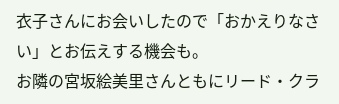衣子さんにお会いしたので「おかえりなさい」とお伝えする機会も。
お隣の宮坂絵美里さんともにリード・クラ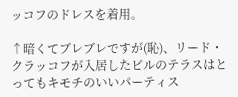ッコフのドレスを着用。

↑暗くてブレブレですが(恥)、リード・クラッコフが入居したビルのテラスはとってもキモチのいいパーティス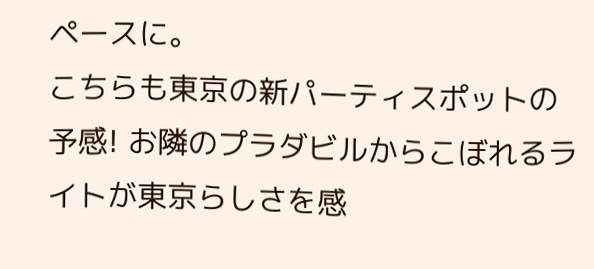ペースに。
こちらも東京の新パーティスポットの予感! お隣のプラダビルからこぼれるライトが東京らしさを感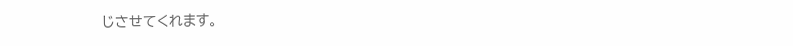じさせてくれます。